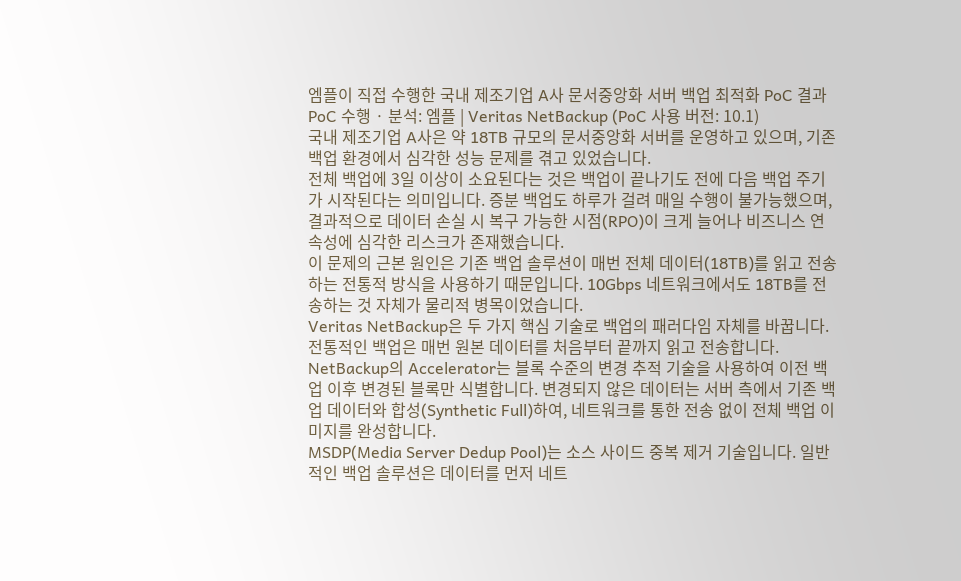엠플이 직접 수행한 국내 제조기업 A사 문서중앙화 서버 백업 최적화 PoC 결과
PoC 수행 · 분석: 엠플 | Veritas NetBackup (PoC 사용 버전: 10.1)
국내 제조기업 A사은 약 18TB 규모의 문서중앙화 서버를 운영하고 있으며, 기존 백업 환경에서 심각한 성능 문제를 겪고 있었습니다.
전체 백업에 3일 이상이 소요된다는 것은 백업이 끝나기도 전에 다음 백업 주기가 시작된다는 의미입니다. 증분 백업도 하루가 걸려 매일 수행이 불가능했으며, 결과적으로 데이터 손실 시 복구 가능한 시점(RPO)이 크게 늘어나 비즈니스 연속성에 심각한 리스크가 존재했습니다.
이 문제의 근본 원인은 기존 백업 솔루션이 매번 전체 데이터(18TB)를 읽고 전송하는 전통적 방식을 사용하기 때문입니다. 10Gbps 네트워크에서도 18TB를 전송하는 것 자체가 물리적 병목이었습니다.
Veritas NetBackup은 두 가지 핵심 기술로 백업의 패러다임 자체를 바꿉니다.
전통적인 백업은 매번 원본 데이터를 처음부터 끝까지 읽고 전송합니다. NetBackup의 Accelerator는 블록 수준의 변경 추적 기술을 사용하여 이전 백업 이후 변경된 블록만 식별합니다. 변경되지 않은 데이터는 서버 측에서 기존 백업 데이터와 합성(Synthetic Full)하여, 네트워크를 통한 전송 없이 전체 백업 이미지를 완성합니다.
MSDP(Media Server Dedup Pool)는 소스 사이드 중복 제거 기술입니다. 일반적인 백업 솔루션은 데이터를 먼저 네트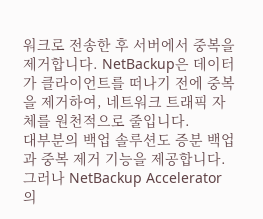워크로 전송한 후 서버에서 중복을 제거합니다. NetBackup은 데이터가 클라이언트를 떠나기 전에 중복을 제거하여, 네트워크 트래픽 자체를 원천적으로 줄입니다.
대부분의 백업 솔루션도 증분 백업과 중복 제거 기능을 제공합니다. 그러나 NetBackup Accelerator의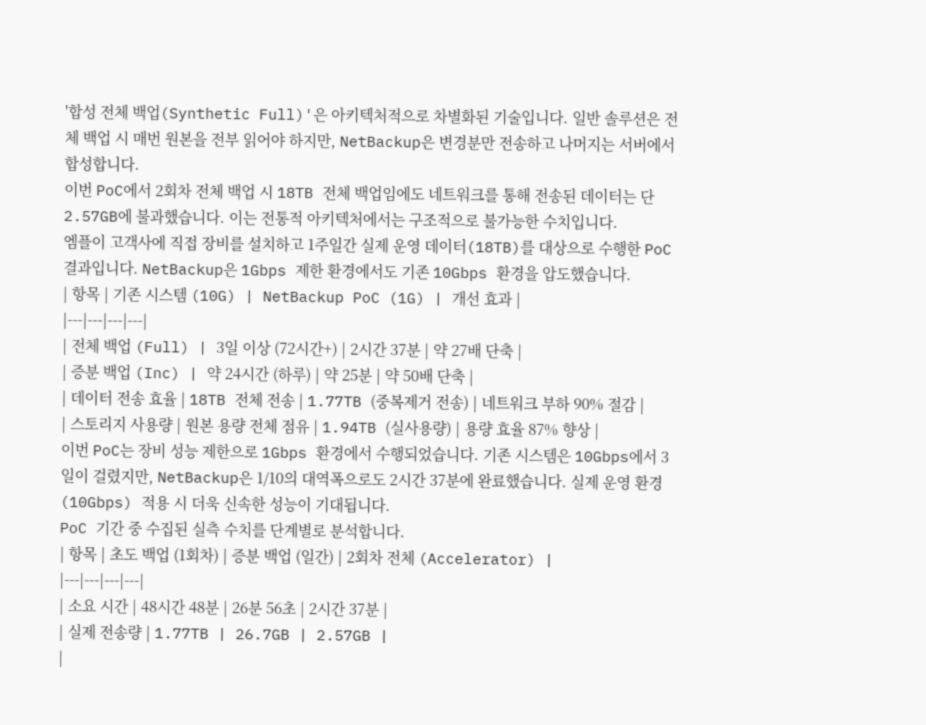'합성 전체 백업(Synthetic Full)'은 아키텍처적으로 차별화된 기술입니다. 일반 솔루션은 전체 백업 시 매번 원본을 전부 읽어야 하지만, NetBackup은 변경분만 전송하고 나머지는 서버에서 합성합니다.
이번 PoC에서 2회차 전체 백업 시 18TB 전체 백업임에도 네트워크를 통해 전송된 데이터는 단 2.57GB에 불과했습니다. 이는 전통적 아키텍처에서는 구조적으로 불가능한 수치입니다.
엠플이 고객사에 직접 장비를 설치하고 1주일간 실제 운영 데이터(18TB)를 대상으로 수행한 PoC 결과입니다. NetBackup은 1Gbps 제한 환경에서도 기존 10Gbps 환경을 압도했습니다.
| 항목 | 기존 시스템 (10G) | NetBackup PoC (1G) | 개선 효과 |
|---|---|---|---|
| 전체 백업 (Full) | 3일 이상 (72시간+) | 2시간 37분 | 약 27배 단축 |
| 증분 백업 (Inc) | 약 24시간 (하루) | 약 25분 | 약 50배 단축 |
| 데이터 전송 효율 | 18TB 전체 전송 | 1.77TB (중복제거 전송) | 네트워크 부하 90% 절감 |
| 스토리지 사용량 | 원본 용량 전체 점유 | 1.94TB (실사용량) | 용량 효율 87% 향상 |
이번 PoC는 장비 성능 제한으로 1Gbps 환경에서 수행되었습니다. 기존 시스템은 10Gbps에서 3일이 걸렸지만, NetBackup은 1/10의 대역폭으로도 2시간 37분에 완료했습니다. 실제 운영 환경(10Gbps) 적용 시 더욱 신속한 성능이 기대됩니다.
PoC 기간 중 수집된 실측 수치를 단계별로 분석합니다.
| 항목 | 초도 백업 (1회차) | 증분 백업 (일간) | 2회차 전체 (Accelerator) |
|---|---|---|---|
| 소요 시간 | 48시간 48분 | 26분 56초 | 2시간 37분 |
| 실제 전송량 | 1.77TB | 26.7GB | 2.57GB |
|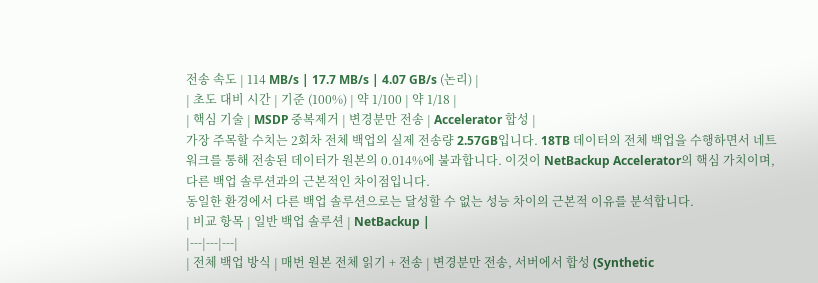전송 속도 | 114 MB/s | 17.7 MB/s | 4.07 GB/s (논리) |
| 초도 대비 시간 | 기준 (100%) | 약 1/100 | 약 1/18 |
| 핵심 기술 | MSDP 중복제거 | 변경분만 전송 | Accelerator 합성 |
가장 주목할 수치는 2회차 전체 백업의 실제 전송량 2.57GB입니다. 18TB 데이터의 전체 백업을 수행하면서 네트워크를 통해 전송된 데이터가 원본의 0.014%에 불과합니다. 이것이 NetBackup Accelerator의 핵심 가치이며, 다른 백업 솔루션과의 근본적인 차이점입니다.
동일한 환경에서 다른 백업 솔루션으로는 달성할 수 없는 성능 차이의 근본적 이유를 분석합니다.
| 비교 항목 | 일반 백업 솔루션 | NetBackup |
|---|---|---|
| 전체 백업 방식 | 매번 원본 전체 읽기 + 전송 | 변경분만 전송, 서버에서 합성 (Synthetic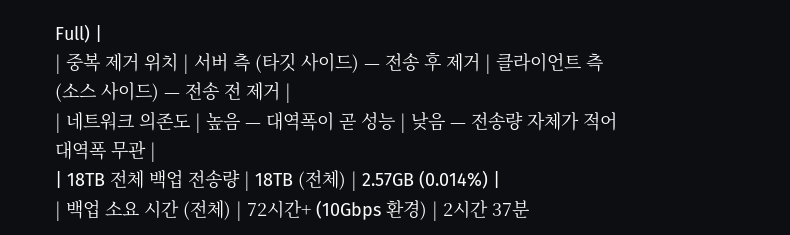Full) |
| 중복 제거 위치 | 서버 측 (타깃 사이드) — 전송 후 제거 | 클라이언트 측 (소스 사이드) — 전송 전 제거 |
| 네트워크 의존도 | 높음 — 대역폭이 곧 성능 | 낮음 — 전송량 자체가 적어 대역폭 무관 |
| 18TB 전체 백업 전송량 | 18TB (전체) | 2.57GB (0.014%) |
| 백업 소요 시간 (전체) | 72시간+ (10Gbps 환경) | 2시간 37분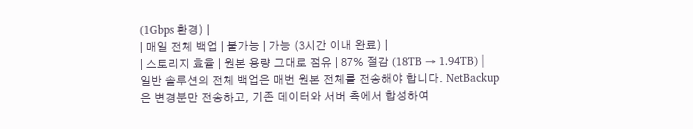(1Gbps 환경) |
| 매일 전체 백업 | 불가능 | 가능 (3시간 이내 완료) |
| 스토리지 효율 | 원본 용량 그대로 점유 | 87% 절감 (18TB → 1.94TB) |
일반 솔루션의 전체 백업은 매번 원본 전체를 전송해야 합니다. NetBackup은 변경분만 전송하고, 기존 데이터와 서버 측에서 합성하여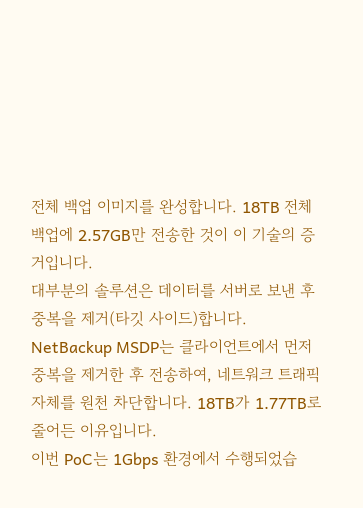전체 백업 이미지를 완성합니다. 18TB 전체 백업에 2.57GB만 전송한 것이 이 기술의 증거입니다.
대부분의 솔루션은 데이터를 서버로 보낸 후 중복을 제거(타깃 사이드)합니다. NetBackup MSDP는 클라이언트에서 먼저 중복을 제거한 후 전송하여, 네트워크 트래픽 자체를 원천 차단합니다. 18TB가 1.77TB로 줄어든 이유입니다.
이번 PoC는 1Gbps 환경에서 수행되었습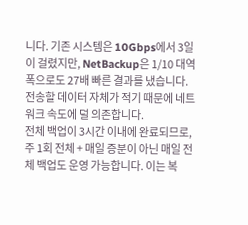니다. 기존 시스템은 10Gbps에서 3일이 걸렸지만, NetBackup은 1/10 대역폭으로도 27배 빠른 결과를 냈습니다. 전송할 데이터 자체가 적기 때문에 네트워크 속도에 덜 의존합니다.
전체 백업이 3시간 이내에 완료되므로, 주 1회 전체 + 매일 증분이 아닌 매일 전체 백업도 운영 가능합니다. 이는 복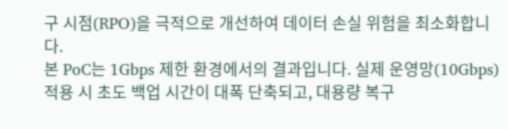구 시점(RPO)을 극적으로 개선하여 데이터 손실 위험을 최소화합니다.
본 PoC는 1Gbps 제한 환경에서의 결과입니다. 실제 운영망(10Gbps) 적용 시 초도 백업 시간이 대폭 단축되고, 대용량 복구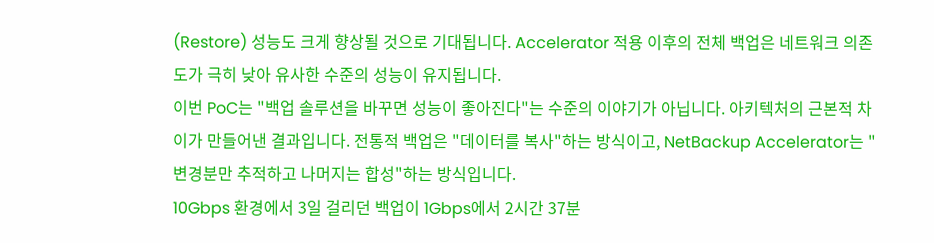(Restore) 성능도 크게 향상될 것으로 기대됩니다. Accelerator 적용 이후의 전체 백업은 네트워크 의존도가 극히 낮아 유사한 수준의 성능이 유지됩니다.
이번 PoC는 "백업 솔루션을 바꾸면 성능이 좋아진다"는 수준의 이야기가 아닙니다. 아키텍처의 근본적 차이가 만들어낸 결과입니다. 전통적 백업은 "데이터를 복사"하는 방식이고, NetBackup Accelerator는 "변경분만 추적하고 나머지는 합성"하는 방식입니다.
10Gbps 환경에서 3일 걸리던 백업이 1Gbps에서 2시간 37분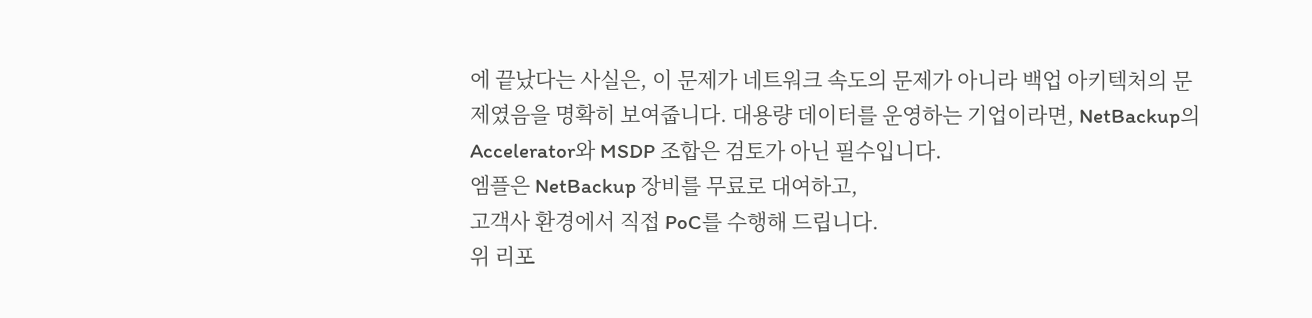에 끝났다는 사실은, 이 문제가 네트워크 속도의 문제가 아니라 백업 아키텍처의 문제였음을 명확히 보여줍니다. 대용량 데이터를 운영하는 기업이라면, NetBackup의 Accelerator와 MSDP 조합은 검토가 아닌 필수입니다.
엠플은 NetBackup 장비를 무료로 대여하고,
고객사 환경에서 직접 PoC를 수행해 드립니다.
위 리포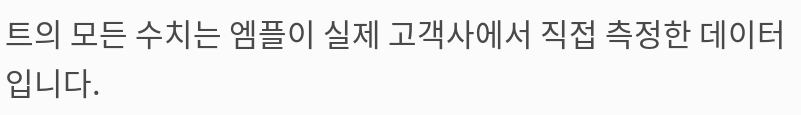트의 모든 수치는 엠플이 실제 고객사에서 직접 측정한 데이터입니다.